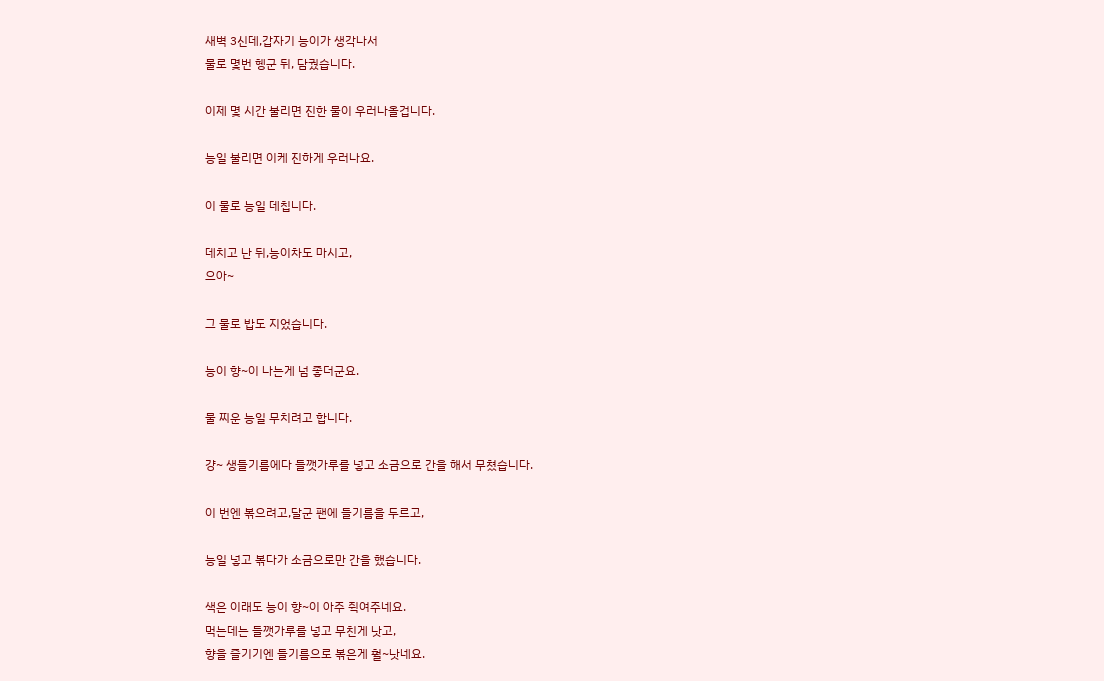새벽 3신데,갑자기 능이가 생각나서
물로 몇번 헹군 뒤, 담궜습니다.

이제 몇 시간 불리면 진한 물이 우러나올겁니다.

능일 불리면 이케 진하게 우러나요.

이 물로 능일 데칩니다.

데치고 난 뒤,능이차도 마시고,
으아~

그 물로 밥도 지었습니다.

능이 향~이 나는게 넘 좋더군요.

물 찌운 능일 무치려고 합니다.

걍~ 생들기름에다 들깻가루를 넣고 소금으로 간을 해서 무쳤습니다.

이 번엔 볶으려고,달군 팬에 들기름을 두르고,

능일 넣고 볶다가 소금으로만 간을 했습니다.

색은 이래도 능이 향~이 아주 쥑여주네요.
먹는데는 들깻가루를 넣고 무친게 낫고,
향을 즐기기엔 들기름으로 볶은게 훨~낫네요.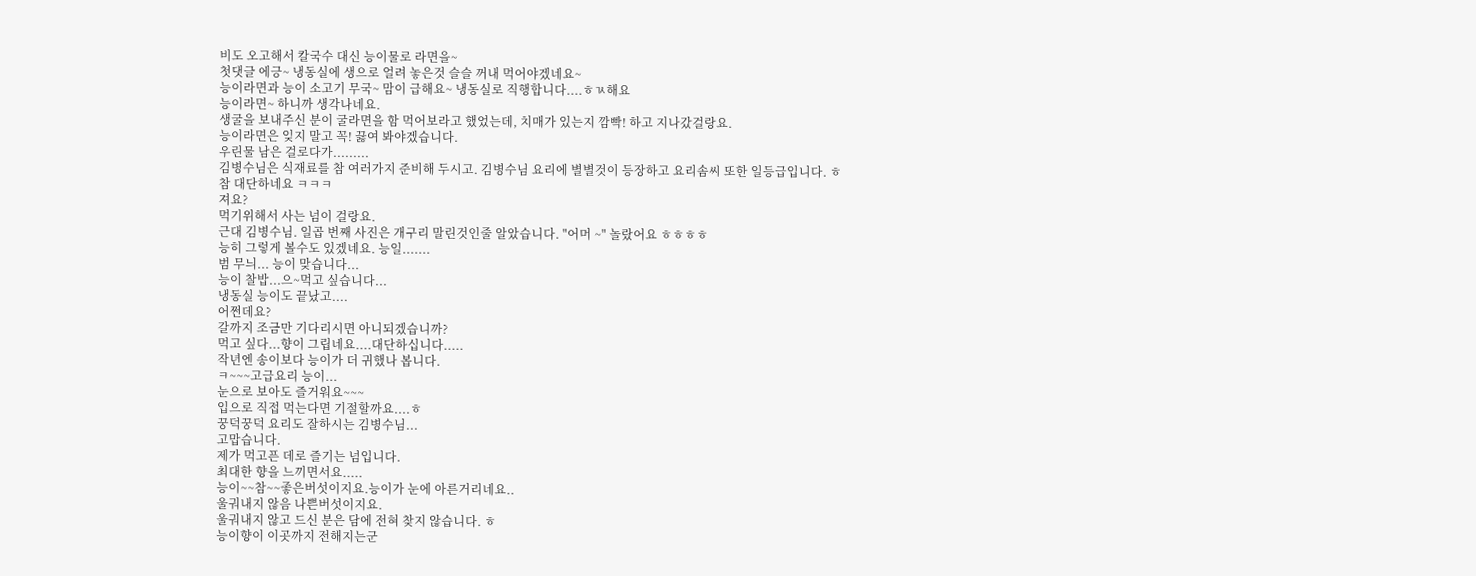비도 오고해서 칼국수 대신 능이물로 라면을~
첫댓글 에긍~ 냉동실에 생으로 얼려 놓은것 슬슬 꺼내 먹어야겠네요~
능이라면과 능이 소고기 무국~ 맘이 급해요~ 냉동실로 직행합니다....ㅎㄳ해요
능이라면~ 하니까 생각나네요.
생굴을 보내주신 분이 굴라면을 함 먹어보라고 했었는데, 치매가 있는지 깜빡! 하고 지나갔걸랑요.
능이라면은 잊지 말고 꼭! 끓여 봐야겠습니다.
우린물 남은 걸로다가.........
김병수님은 식재료를 참 여러가지 준비해 두시고. 김병수님 요리에 별별것이 등장하고 요리솜씨 또한 일등급입니다. ㅎ
참 대단하네요 ㅋㅋㅋ
져요?
먹기위해서 사는 넘이 걸랑요.
근대 김병수님. 일곱 번째 사진은 개구리 말린것인줄 알았습니다. "어머 ~" 놀랐어요 ㅎㅎㅎㅎ
능히 그렇게 볼수도 있겠네요. 능일.......
범 무늬... 능이 맞습니다...
능이 찰밥...으~먹고 싶습니다...
냉동실 능이도 끝났고....
어쩐데요?
갈까지 조금만 기다리시면 아니되겠습니까?
먹고 싶다...향이 그립네요....대단하십니다.....
작년엔 송이보다 능이가 더 귀했나 봅니다.
ㅋ~~~고급요리 능이...
눈으로 보아도 즐거워요~~~
입으로 직접 먹는다면 기절할까요....ㅎ
꿍덕꿍덕 요리도 잘하시는 김병수님...
고맙습니다.
제가 먹고픈 데로 즐기는 넘입니다.
최대한 향을 느끼면서요.....
능이~~참~~좋은버섯이지요.능이가 눈에 아른거리네요..
울궈내지 않음 나쁜버섯이지요.
울궈내지 않고 드신 분은 담에 전혀 찾지 않습니다. ㅎ
능이향이 이곳까지 전해지는군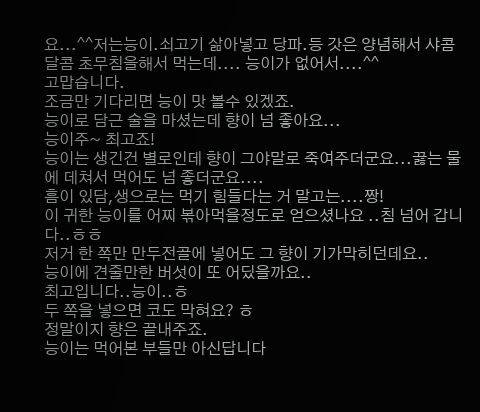요...^^저는능이.쇠고기 삶아넣고 당파.등 갓은 양념해서 샤콤달콤 초무침을해서 먹는데.... 능이가 없어서....^^
고맙습니다.
조금만 기다리면 능이 맛 볼수 있겠죠.
능이로 담근 술을 마셨는데 향이 넘 좋아요...
능이주~ 최고죠!
능이는 생긴건 별로인데 향이 그야말로 죽여주더군요...끓는 물에 데쳐서 먹어도 넘 좋더군요....
흠이 있담,생으로는 먹기 힘들다는 거 말고는....짱!
이 귀한 능이를 어찌 볶아먹을정도로 얻으셨나요 ..침 넘어 갑니다..ㅎㅎ
저거 한 쪽만 만두전골에 넣어도 그 향이 기가막히던데요..
능이에 견줄만한 버섯이 또 어딨을까요..
최고입니다..능이..ㅎ
두 쪽을 넣으면 코도 막혀요? ㅎ
정말이지 향은 끝내주죠.
능이는 먹어본 부들만 아신답니다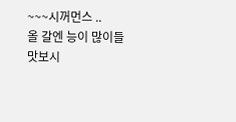~~~시꺼먼스 ..
올 갈엔 능이 많이들 맛보시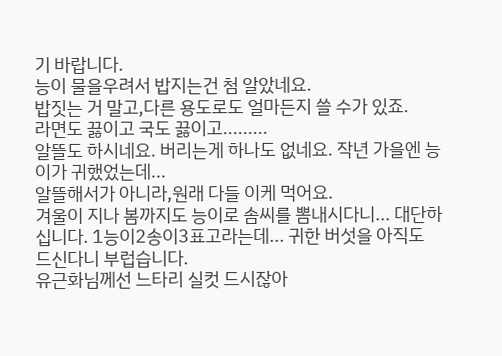기 바랍니다.
능이 물을우려서 밥지는건 첨 알았네요.
밥짓는 거 말고,다른 용도로도 얼마든지 쓸 수가 있죠.
라면도 끓이고 국도 끓이고.........
알뜰도 하시네요. 버리는게 하나도 없네요. 작년 가을엔 능이가 귀했었는데...
알뜰해서가 아니라,원래 다들 이케 먹어요.
겨울이 지나 봄까지도 능이로 솜씨를 뽐내시다니... 대단하십니다. 1능이2송이3표고라는데... 귀한 버섯을 아직도 드신다니 부럽습니다.
유근화님께선 느타리 실컷 드시잖아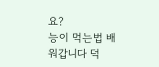요?
능이 먹는법 배워갑니다 덕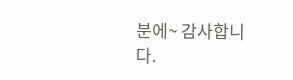분에~ 감사합니다.